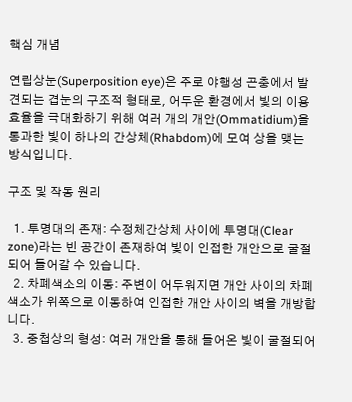핵심 개념

연립상눈(Superposition eye)은 주로 야행성 곤충에서 발견되는 겹눈의 구조적 형태로, 어두운 환경에서 빛의 이용 효율을 극대화하기 위해 여러 개의 개안(Ommatidium)을 통과한 빛이 하나의 간상체(Rhabdom)에 모여 상을 맺는 방식입니다.

구조 및 작동 원리

  1. 투명대의 존재: 수정체간상체 사이에 투명대(Clear zone)라는 빈 공간이 존재하여 빛이 인접한 개안으로 굴절되어 들어갈 수 있습니다.
  2. 차폐색소의 이동: 주변이 어두워지면 개안 사이의 차폐색소가 위쪽으로 이동하여 인접한 개안 사이의 벽을 개방합니다.
  3. 중첩상의 형성: 여러 개안을 통해 들어온 빛이 굴절되어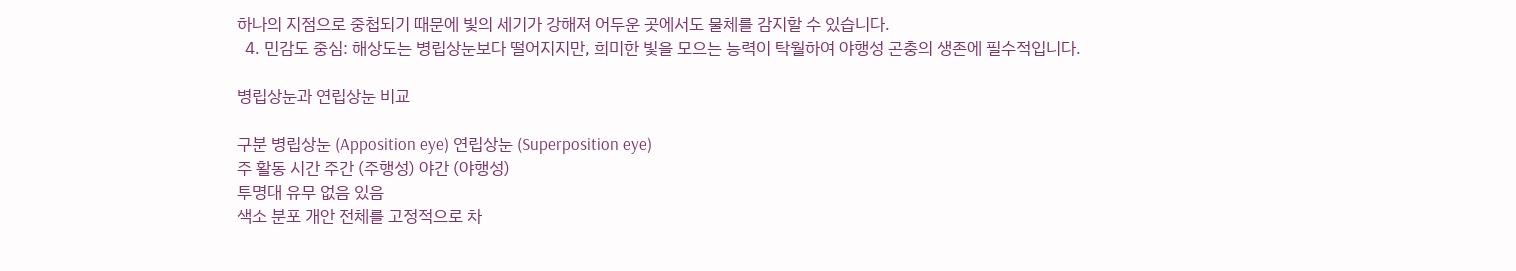하나의 지점으로 중첩되기 때문에 빛의 세기가 강해져 어두운 곳에서도 물체를 감지할 수 있습니다.
  4. 민감도 중심: 해상도는 병립상눈보다 떨어지지만, 희미한 빛을 모으는 능력이 탁월하여 야행성 곤충의 생존에 필수적입니다.

병립상눈과 연립상눈 비교

구분 병립상눈 (Apposition eye) 연립상눈 (Superposition eye)
주 활동 시간 주간 (주행성) 야간 (야행성)
투명대 유무 없음 있음
색소 분포 개안 전체를 고정적으로 차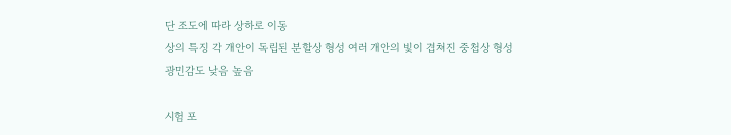단 조도에 따라 상하로 이동
상의 특징 각 개안이 독립된 분할상 형성 여러 개안의 빛이 겹쳐진 중첩상 형성
광민감도 낮음 높음

시험 포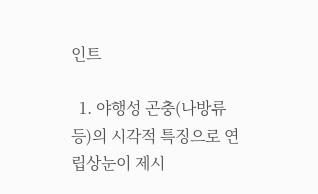인트

  1. 야행성 곤충(나방류 등)의 시각적 특징으로 연립상눈이 제시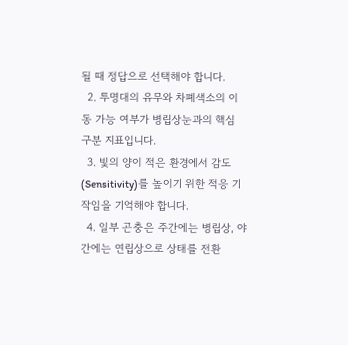될 때 정답으로 선택해야 합니다.
  2. 투명대의 유무와 차폐색소의 이동 가능 여부가 병립상눈과의 핵심 구분 지표입니다.
  3. 빛의 양이 적은 환경에서 감도(Sensitivity)를 높이기 위한 적응 기작임을 기억해야 합니다.
  4. 일부 곤충은 주간에는 병립상, 야간에는 연립상으로 상태를 전환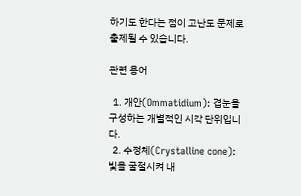하기도 한다는 점이 고난도 문제로 출제될 수 있습니다.

관련 용어

  1. 개안(Ommatidium): 겹눈을 구성하는 개별적인 시각 단위입니다.
  2. 수정체(Crystalline cone): 빛을 굴절시켜 내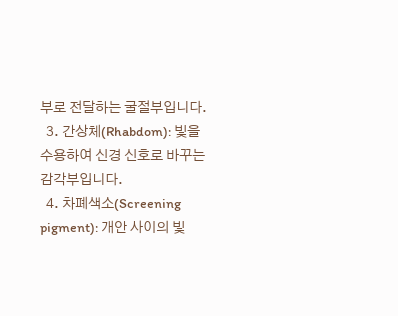부로 전달하는 굴절부입니다.
  3. 간상체(Rhabdom): 빛을 수용하여 신경 신호로 바꾸는 감각부입니다.
  4. 차폐색소(Screening pigment): 개안 사이의 빛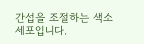간섭을 조절하는 색소 세포입니다.